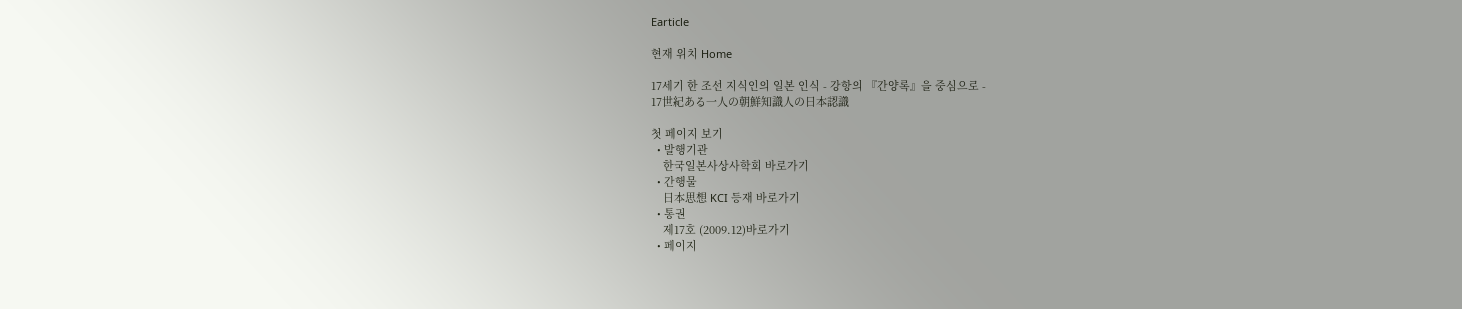Earticle

현재 위치 Home

17세기 한 조선 지식인의 일본 인식 - 강항의 『간양록』을 중심으로 -
17世紀ある一人の朝鮮知識人の日本認識

첫 페이지 보기
  • 발행기관
    한국일본사상사학회 바로가기
  • 간행물
    日本思想 KCI 등재 바로가기
  • 통권
    제17호 (2009.12)바로가기
  • 페이지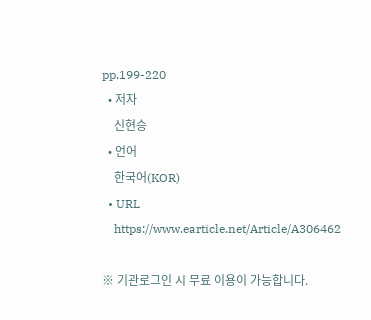pp.199-220
  • 저자
    신현승
  • 언어
    한국어(KOR)
  • URL
    https://www.earticle.net/Article/A306462

※ 기관로그인 시 무료 이용이 가능합니다.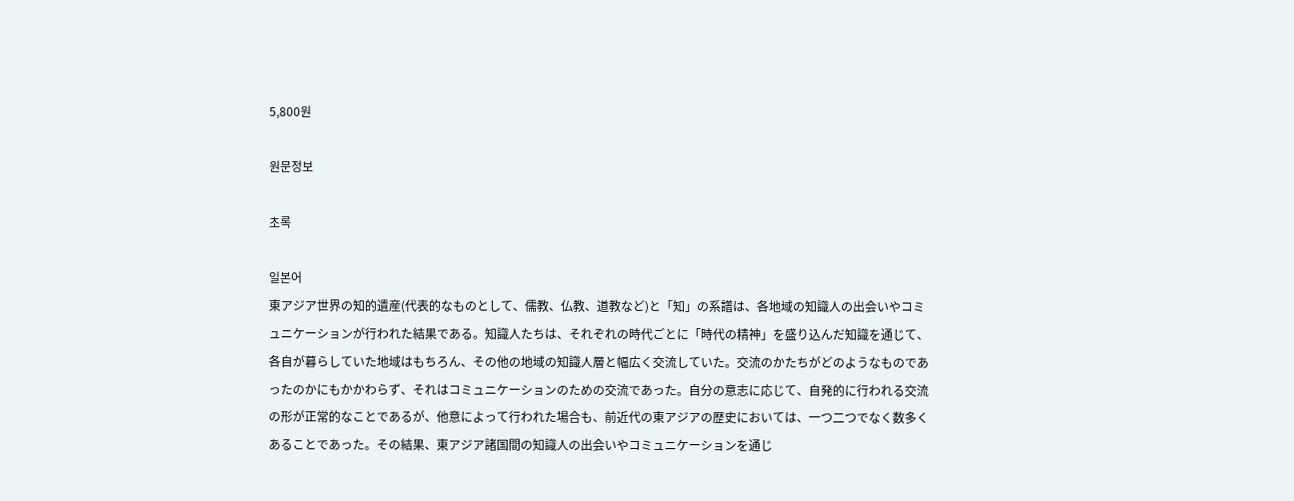5,800원

원문정보

초록

일본어
東アジア世界の知的遺産(代表的なものとして、儒教、仏教、道教など)と「知」の系譜は、各地域の知識人の出会いやコミュニケーションが行われた結果である。知識人たちは、それぞれの時代ごとに「時代の精神」を盛り込んだ知識を通じて、各自が暮らしていた地域はもちろん、その他の地域の知識人層と幅広く交流していた。交流のかたちがどのようなものであったのかにもかかわらず、それはコミュニケーションのための交流であった。自分の意志に応じて、自発的に行われる交流の形が正常的なことであるが、他意によって行われた場合も、前近代の東アジアの歴史においては、一つ二つでなく数多くあることであった。その結果、東アジア諸国間の知識人の出会いやコミュニケーションを通じ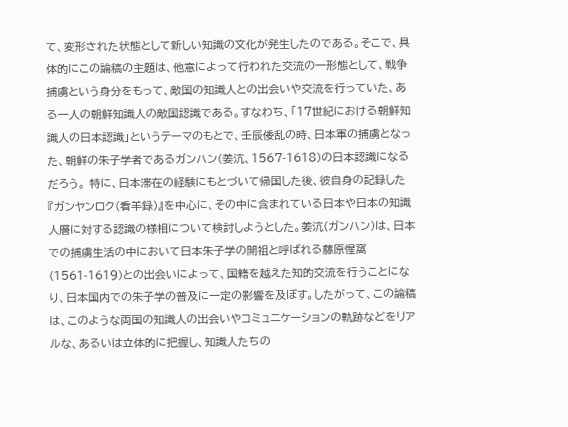て、変形された状態として新しい知識の文化が発生したのである。そこで、具体的にこの論稿の主題は、他意によって行われた交流の一形態として、戦争捕虜という身分をもって、敵国の知識人との出会いや交流を行っていた、ある一人の朝鮮知識人の敵国認識である。すなわち、「17世紀における朝鮮知識人の日本認識」というテーマのもとで、壬辰倭乱の時、日本軍の捕虜となった、朝鮮の朱子学者であるガンハン(姜沆、1567-1618)の日本認識になるだろう。 特に、日本滞在の経験にもとづいて帰国した後、彼自身の記録した『ガンヤンロク(看羊録)』を中心に、その中に含まれている日本や日本の知識人層に対する認識の様相について検討しようとした。姜沆(ガンハン)は、日本での捕虜生活の中において日本朱子学の開祖と呼ばれる藤原惺窩(1561-1619)との出会いによって、国籍を越えた知的交流を行うことになり、日本国内での朱子学の普及に一定の影響を及ぼす。したがって、この論稿は、このような両国の知識人の出会いやコミュニケーションの軌跡などをリアルな、あるいは立体的に把握し、知識人たちの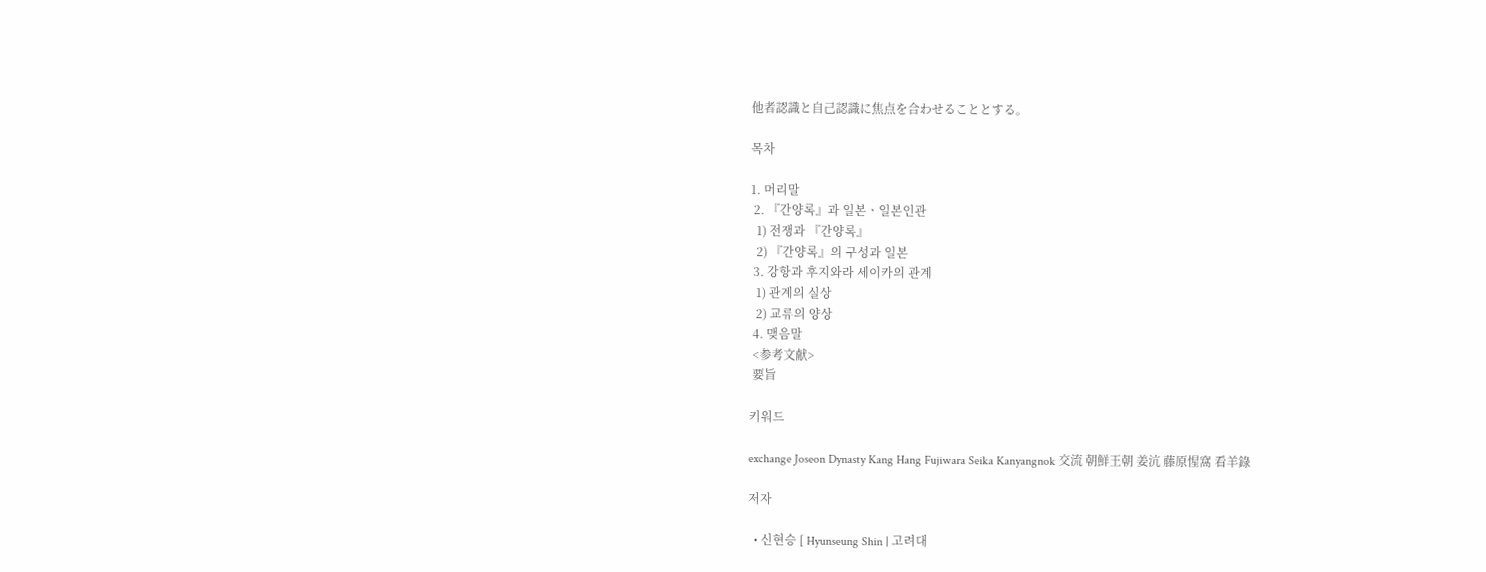他者認識と自己認識に焦点を合わせることとする。

목차

1. 머리말
 2. 『간양록』과 일본ㆍ일본인관
  1) 전쟁과 『간양록』
  2) 『간양록』의 구성과 일본
 3. 강항과 후지와라 세이카의 관계
  1) 관계의 실상
  2) 교류의 양상
 4. 맺음말
 <参考文献>
 要旨

키워드

exchange Joseon Dynasty Kang Hang Fujiwara Seika Kanyangnok 交流 朝鮮王朝 姜沆 藤原惺窩 看羊錄

저자

  • 신현승 [ Hyunseung Shin | 고려대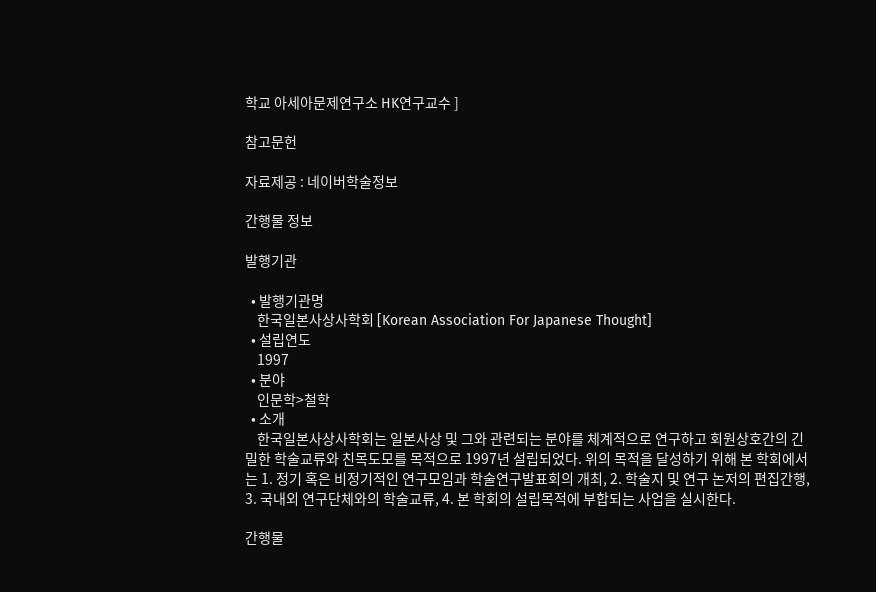학교 아세아문제연구소 HK연구교수 ]

참고문헌

자료제공 : 네이버학술정보

간행물 정보

발행기관

  • 발행기관명
    한국일본사상사학회 [Korean Association For Japanese Thought]
  • 설립연도
    1997
  • 분야
    인문학>철학
  • 소개
    한국일본사상사학회는 일본사상 및 그와 관련되는 분야를 체계적으로 연구하고 회원상호간의 긴밀한 학술교류와 친목도모를 목적으로 1997년 설립되었다. 위의 목적을 달성하기 위해 본 학회에서는 1. 정기 혹은 비정기적인 연구모임과 학술연구발표회의 개최, 2. 학술지 및 연구 논저의 편집간행, 3. 국내외 연구단체와의 학술교류, 4. 본 학회의 설립목적에 부합되는 사업을 실시한다.

간행물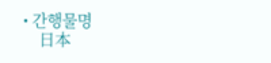• 간행물명
    日本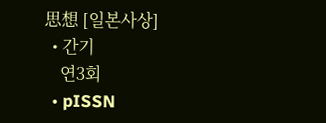思想 [일본사상]
  • 간기
    연3회
  • pISSN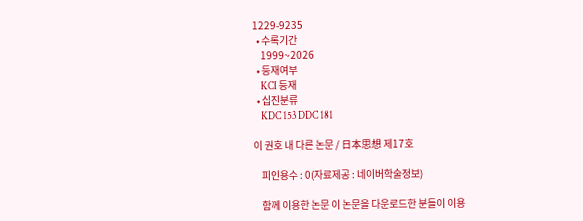1229-9235
  • 수록기간
    1999~2026
  • 등재여부
    KCI 등재
  • 십진분류
    KDC 153 DDC 181

이 권호 내 다른 논문 / 日本思想 제17호

    피인용수 : 0(자료제공 : 네이버학술정보)

    함께 이용한 논문 이 논문을 다운로드한 분들이 이용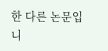한 다른 논문입니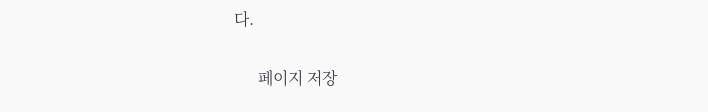다.

      페이지 저장